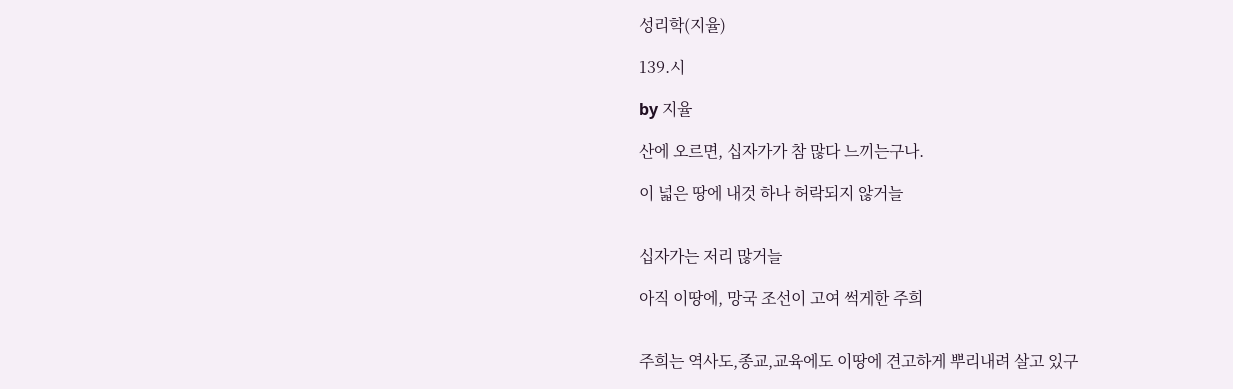성리학(지율)

139.시

by 지율

산에 오르면, 십자가가 참 많다 느끼는구나.

이 넓은 땅에 내것 하나 허락되지 않거늘


십자가는 저리 많거늘

아직 이땅에, 망국 조선이 고여 썩게한 주희


주희는 역사도,종교,교육에도 이땅에 견고하게 뿌리내려 살고 있구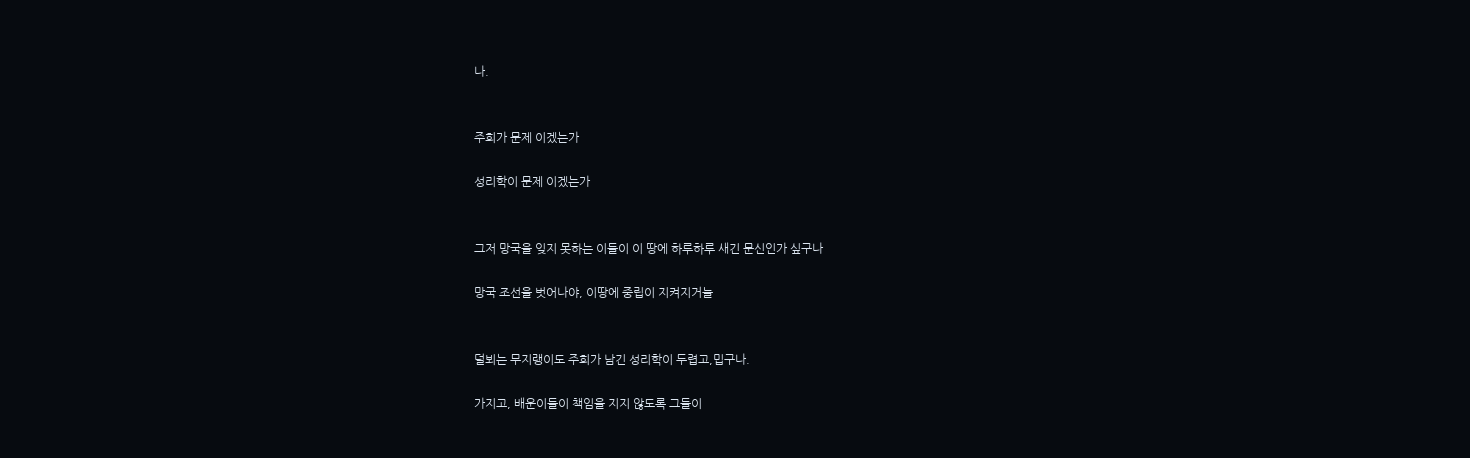나.


주희가 문제 이겠는가

성리학이 문제 이겠는가


그저 망국을 잊지 못하는 이들이 이 땅에 하루하루 새긴 문신인가 싶구나

망국 조선을 벗어나야, 이땅에 중립이 지켜지거늘


덜뵈는 무지랭이도 주희가 남긴 성리학이 두렵고,밉구나.

가지고, 배운이들이 책임을 지지 않도록 그들이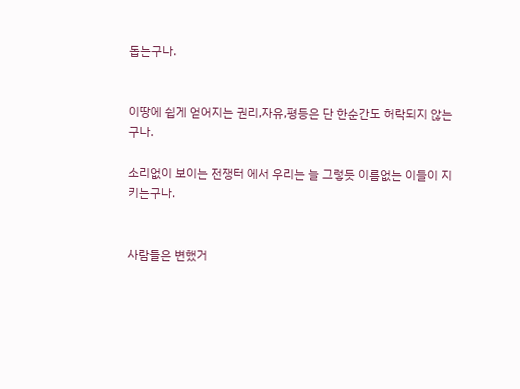돕는구나.


이땅에 쉽게 얻어지는 권리,자유,평등은 단 한순간도 허락되지 않는구나.

소리없이 보이는 전쟁터 에서 우리는 늘 그렇듯 이름없는 이들이 지키는구나.


사람들은 변했거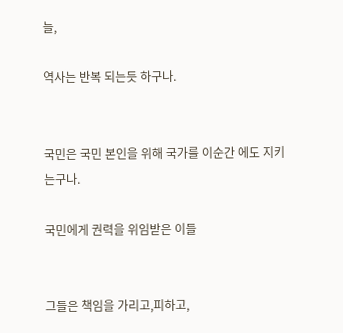늘,

역사는 반복 되는듯 하구나.


국민은 국민 본인을 위해 국가를 이순간 에도 지키는구나.

국민에게 권력을 위임받은 이들


그들은 책임을 가리고,피하고,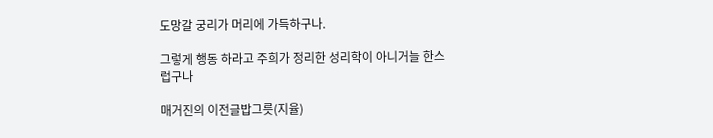도망갈 궁리가 머리에 가득하구나.

그렇게 행동 하라고 주희가 정리한 성리학이 아니거늘 한스럽구나

매거진의 이전글밥그릇(지율)